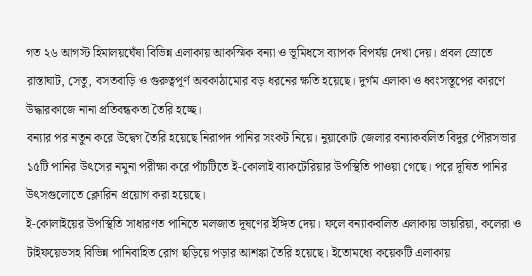গত ২৬ আগস্ট হিমালয়ঘেঁষা বিভিন্ন এলাকায় আকস্মিক বন্যা ও ভূমিধসে ব্যাপক বিপর্যয় দেখা দেয়। প্রবল স্রোতে রাস্তাঘাট, সেতু, বসতবাড়ি ও গুরুত্বপূর্ণ অবকাঠামোর বড় ধরনের ক্ষতি হয়েছে। দুর্গম এলাকা ও ধ্বংসস্তূপের কারণে উদ্ধারকাজে নানা প্রতিবন্ধকতা তৈরি হচ্ছে।
বন্যার পর নতুন করে উদ্বেগ তৈরি হয়েছে নিরাপদ পানির সংকট নিয়ে। নুয়াকোট জেলার বন্যাকবলিত বিদুর পৌরসভার ১৫টি পানির উৎসের নমুনা পরীক্ষা করে পাঁচটিতে ই-কোলাই ব্যাকটেরিয়ার উপস্থিতি পাওয়া গেছে। পরে দূষিত পানির উৎসগুলোতে ক্লোরিন প্রয়োগ করা হয়েছে।
ই-কোলাইয়ের উপস্থিতি সাধারণত পানিতে মলজাত দূষণের ইঙ্গিত দেয়। ফলে বন্যাকবলিত এলাকায় ডায়রিয়া, কলেরা ও টাইফয়েডসহ বিভিন্ন পানিবাহিত রোগ ছড়িয়ে পড়ার আশঙ্কা তৈরি হয়েছে। ইতোমধ্যে কয়েকটি এলাকায়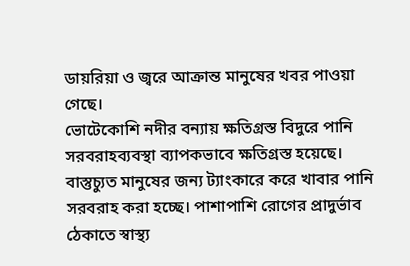ডায়রিয়া ও জ্বরে আক্রান্ত মানুষের খবর পাওয়া গেছে।
ভোটেকোশি নদীর বন্যায় ক্ষতিগ্রস্ত বিদুরে পানি সরবরাহব্যবস্থা ব্যাপকভাবে ক্ষতিগ্রস্ত হয়েছে। বাস্তুচ্যুত মানুষের জন্য ট্যাংকারে করে খাবার পানি সরবরাহ করা হচ্ছে। পাশাপাশি রোগের প্রাদুর্ভাব ঠেকাতে স্বাস্থ্য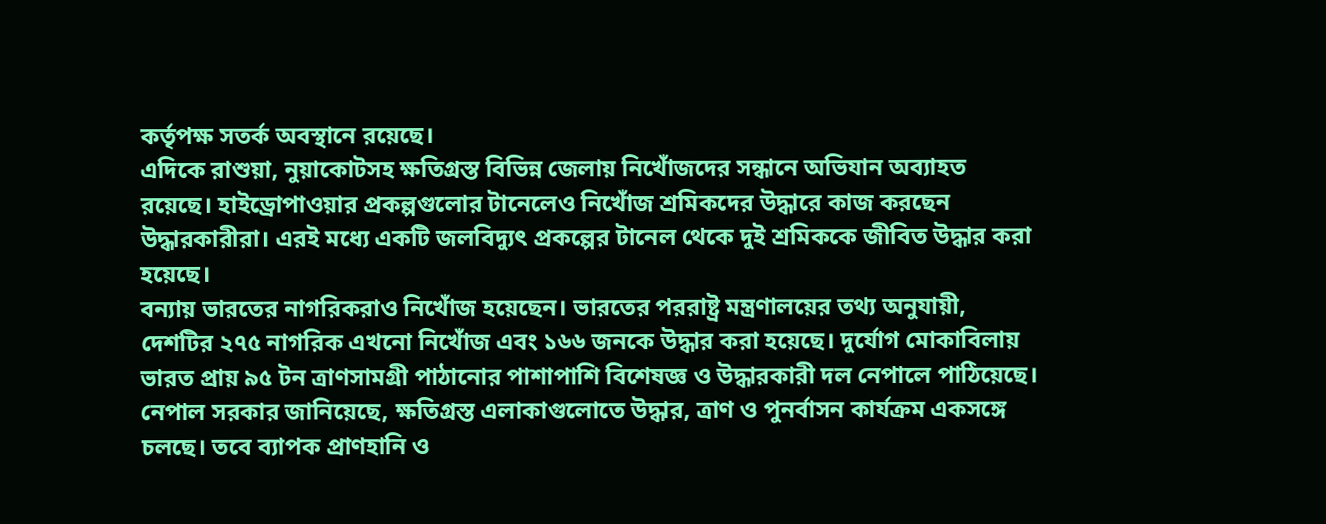কর্তৃপক্ষ সতর্ক অবস্থানে রয়েছে।
এদিকে রাশুয়া, নুয়াকোটসহ ক্ষতিগ্রস্ত বিভিন্ন জেলায় নিখোঁজদের সন্ধানে অভিযান অব্যাহত রয়েছে। হাইড্রোপাওয়ার প্রকল্পগুলোর টানেলেও নিখোঁজ শ্রমিকদের উদ্ধারে কাজ করছেন উদ্ধারকারীরা। এরই মধ্যে একটি জলবিদ্যুৎ প্রকল্পের টানেল থেকে দুই শ্রমিককে জীবিত উদ্ধার করা হয়েছে।
বন্যায় ভারতের নাগরিকরাও নিখোঁজ হয়েছেন। ভারতের পররাষ্ট্র মন্ত্রণালয়ের তথ্য অনুযায়ী, দেশটির ২৭৫ নাগরিক এখনো নিখোঁজ এবং ১৬৬ জনকে উদ্ধার করা হয়েছে। দুর্যোগ মোকাবিলায় ভারত প্রায় ৯৫ টন ত্রাণসামগ্রী পাঠানোর পাশাপাশি বিশেষজ্ঞ ও উদ্ধারকারী দল নেপালে পাঠিয়েছে।
নেপাল সরকার জানিয়েছে, ক্ষতিগ্রস্ত এলাকাগুলোতে উদ্ধার, ত্রাণ ও পুনর্বাসন কার্যক্রম একসঙ্গে চলছে। তবে ব্যাপক প্রাণহানি ও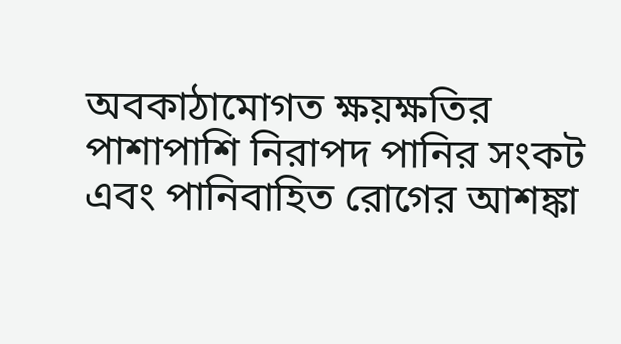অবকাঠামোগত ক্ষয়ক্ষতির পাশাপাশি নিরাপদ পানির সংকট এবং পানিবাহিত রোগের আশঙ্কা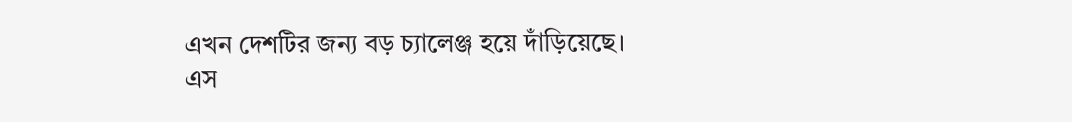এখন দেশটির জন্য বড় চ্যালেঞ্জ হয়ে দাঁড়িয়েছে।
এস